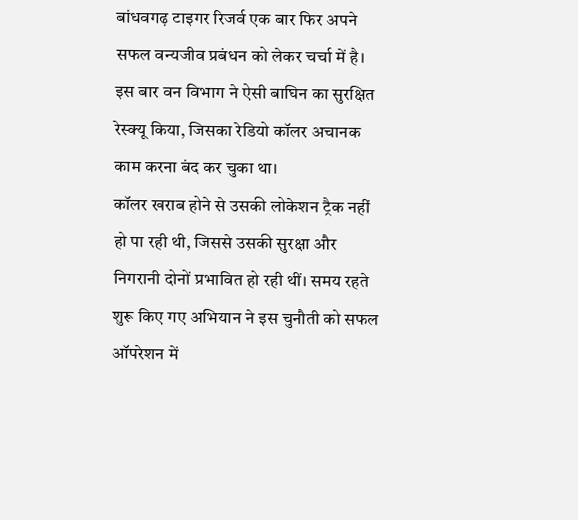बांधवगढ़ टाइगर रिजर्व एक बार फिर अपने सफल वन्यजीव प्रबंधन को लेकर चर्चा में है। इस बार वन विभाग ने ऐसी बाघिन का सुरक्षित रेस्क्यू किया, जिसका रेडियो कॉलर अचानक काम करना बंद कर चुका था।
कॉलर खराब होने से उसकी लोकेशन ट्रैक नहीं हो पा रही थी, जिससे उसकी सुरक्षा और निगरानी दोनों प्रभावित हो रही थीं। समय रहते शुरू किए गए अभियान ने इस चुनौती को सफल ऑपरेशन में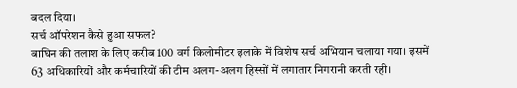बदल दिया।
सर्च ऑपरेशन कैसे हुआ सफल?
बाघिन की तलाश के लिए करीब 100 वर्ग किलोमीटर इलाके में विशेष सर्च अभियान चलाया गया। इसमें 63 अधिकारियों और कर्मचारियों की टीम अलग-अलग हिस्सों में लगातार निगरानी करती रही।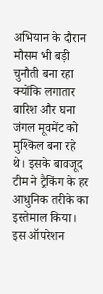अभियान के दौरान मौसम भी बड़ी चुनौती बना रहा क्योंकि लगातार बारिश और घना जंगल मूवमेंट को मुश्किल बना रहे थे। इसके बावजूद टीम ने ट्रैकिंग के हर आधुनिक तरीके का इस्तेमाल किया।
इस ऑपरेशन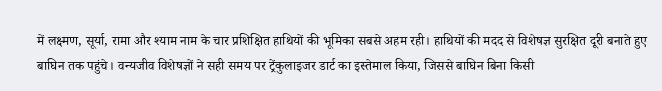में लक्ष्मण, सूर्या, रामा और श्याम नाम के चार प्रशिक्षित हाथियों की भूमिका सबसे अहम रही। हाथियों की मदद से विशेषज्ञ सुरक्षित दूरी बनाते हुए बाघिन तक पहुंचे। वन्यजीव विशेषज्ञों ने सही समय पर ट्रेंकुलाइजर डार्ट का इस्तेमाल किया, जिससे बाघिन बिना किसी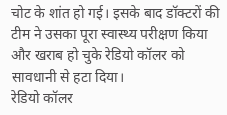चोट के शांत हो गई। इसके बाद डॉक्टरों की टीम ने उसका पूरा स्वास्थ्य परीक्षण किया और खराब हो चुके रेडियो कॉलर को सावधानी से हटा दिया।
रेडियो कॉलर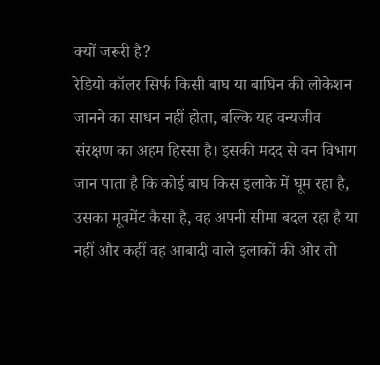क्यों जरूरी है?
रेडियो कॉलर सिर्फ किसी बाघ या बाघिन की लोकेशन जानने का साधन नहीं होता, बल्कि यह वन्यजीव संरक्षण का अहम हिस्सा है। इसकी मदद से वन विभाग जान पाता है कि कोई बाघ किस इलाके में घूम रहा है, उसका मूवमेंट कैसा है, वह अपनी सीमा बदल रहा है या नहीं और कहीं वह आबादी वाले इलाकों की ओर तो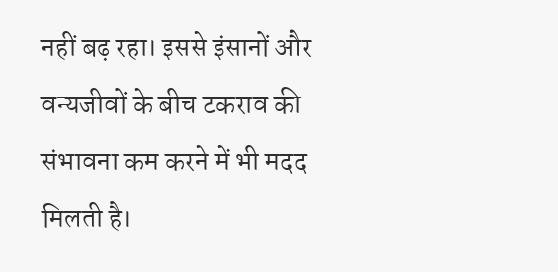नहीं बढ़ रहा। इससे इंसानों और वन्यजीवों के बीच टकराव की संभावना कम करने में भी मदद मिलती है।